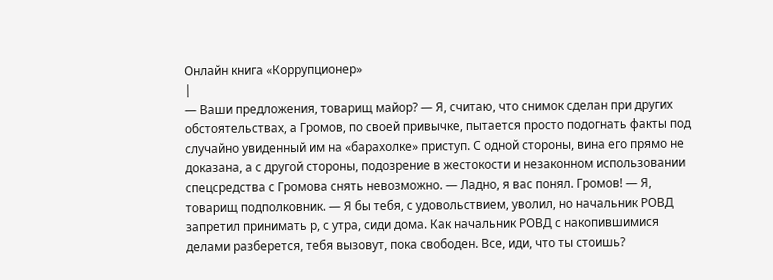Онлайн книга «Коррупционер»
|
— Ваши предложения, товарищ майор? — Я, считаю, что снимок сделан при других обстоятельствах, а Громов, по своей привычке, пытается просто подогнать факты под случайно увиденный им на «барахолке» приступ. С одной стороны, вина его прямо не доказана, а с другой стороны, подозрение в жестокости и незаконном использовании спецсредства с Громова снять невозможно. — Ладно, я вас понял. Громов! — Я, товарищ подполковник. — Я бы тебя, с удовольствием, уволил, но начальник РОВД запретил принимать р, с утра, сиди дома. Как начальник РОВД с накопившимися делами разберется, тебя вызовут, пока свободен. Все, иди, что ты стоишь?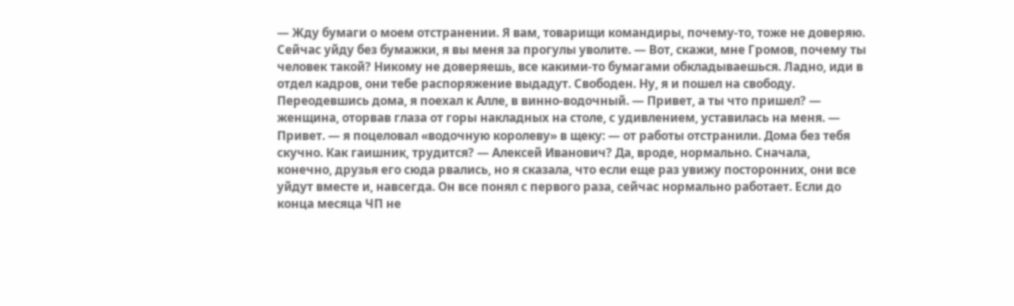— Жду бумаги о моем отстранении. Я вам, товарищи командиры, почему-то, тоже не доверяю. Сейчас уйду без бумажки, я вы меня за прогулы уволите. — Вот, скажи, мне Громов, почему ты человек такой? Никому не доверяешь, все какими-то бумагами обкладываешься. Ладно, иди в отдел кадров, они тебе распоряжение выдадут. Свободен. Ну, я и пошел на свободу. Переодевшись дома, я поехал к Алле, в винно-водочный. — Привет, а ты что пришел? — женщина, оторвав глаза от горы накладных на столе, с удивлением, уставилась на меня. — Привет. — я поцеловал «водочную королеву» в щеку: — от работы отстранили. Дома без тебя скучно. Как гаишник, трудится? — Алексей Иванович? Да, вроде, нормально. Сначала, конечно, друзья его сюда рвались, но я сказала, что если еще раз увижу посторонних, они все уйдут вместе и, навсегда. Он все понял с первого раза, сейчас нормально работает. Если до конца месяца ЧП не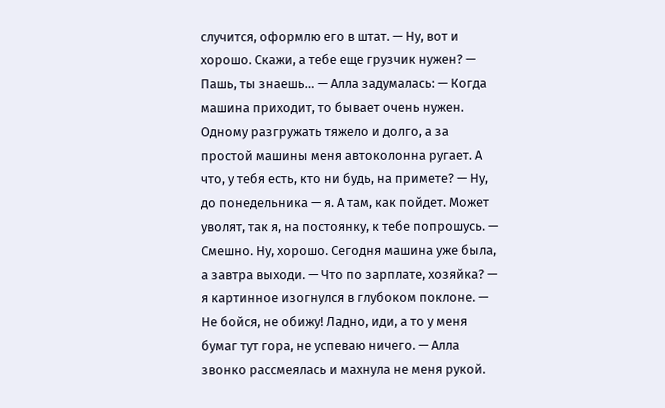случится, оформлю его в штат. — Ну, вот и хорошо. Скажи, а тебе еще грузчик нужен? — Пашь, ты знаешь… — Алла задумалась: — Когда машина приходит, то бывает очень нужен. Одному разгружать тяжело и долго, а за простой машины меня автоколонна ругает. А что, у тебя есть, кто ни будь, на примете? — Ну, до понедельника — я. А там, как пойдет. Может уволят, так я, на постоянку, к тебе попрошусь. — Смешно. Ну, хорошо. Сегодня машина уже была, а завтра выходи. — Что по зарплате, хозяйка? — я картинное изогнулся в глубоком поклоне. — Не бойся, не обижу! Ладно, иди, а то у меня бумаг тут гора, не успеваю ничего. — Алла звонко рассмеялась и махнула не меня рукой.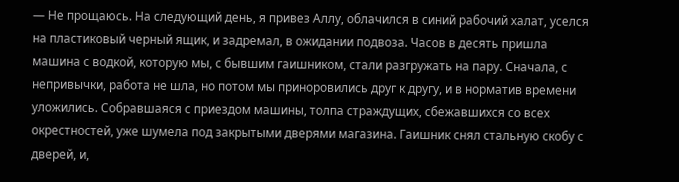— Не прощаюсь. На следующий день, я привез Аллу, облачился в синий рабочий халат, уселся на пластиковый черный ящик, и задремал, в ожидании подвоза. Часов в десять пришла машина с водкой, которую мы, с бывшим гаишником, стали разгружать на пару. Сначала, с непривычки, работа не шла, но потом мы приноровились друг к другу, и в норматив времени уложились. Собравшаяся с приездом машины, толпа страждущих, сбежавшихся со всех окрестностей, уже шумела под закрытыми дверями магазина. Гаишник снял стальную скобу с дверей, и,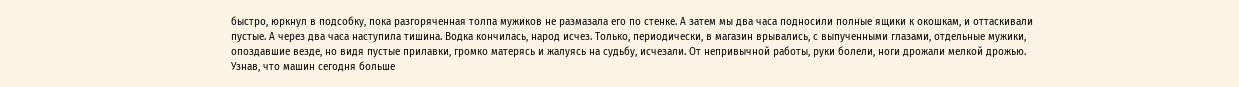быстро, юркнул в подсобку, пока разгоряченная толпа мужиков не размазала его по стенке. А затем мы два часа подносили полные ящики к окошкам, и оттаскивали пустые. А через два часа наступила тишина. Водка кончилась, народ исчез. Только, периодически, в магазин врывались, с выпученными глазами, отдельные мужики, опоздавшие везде, но видя пустые прилавки, громко матерясь и жалуясь на судьбу, исчезали. От непривычной работы, руки болели, ноги дрожали мелкой дрожью. Узнав, что машин сегодня больше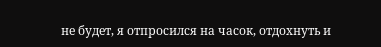не будет, я отпросился на часок, отдохнуть и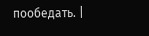пообедать. |